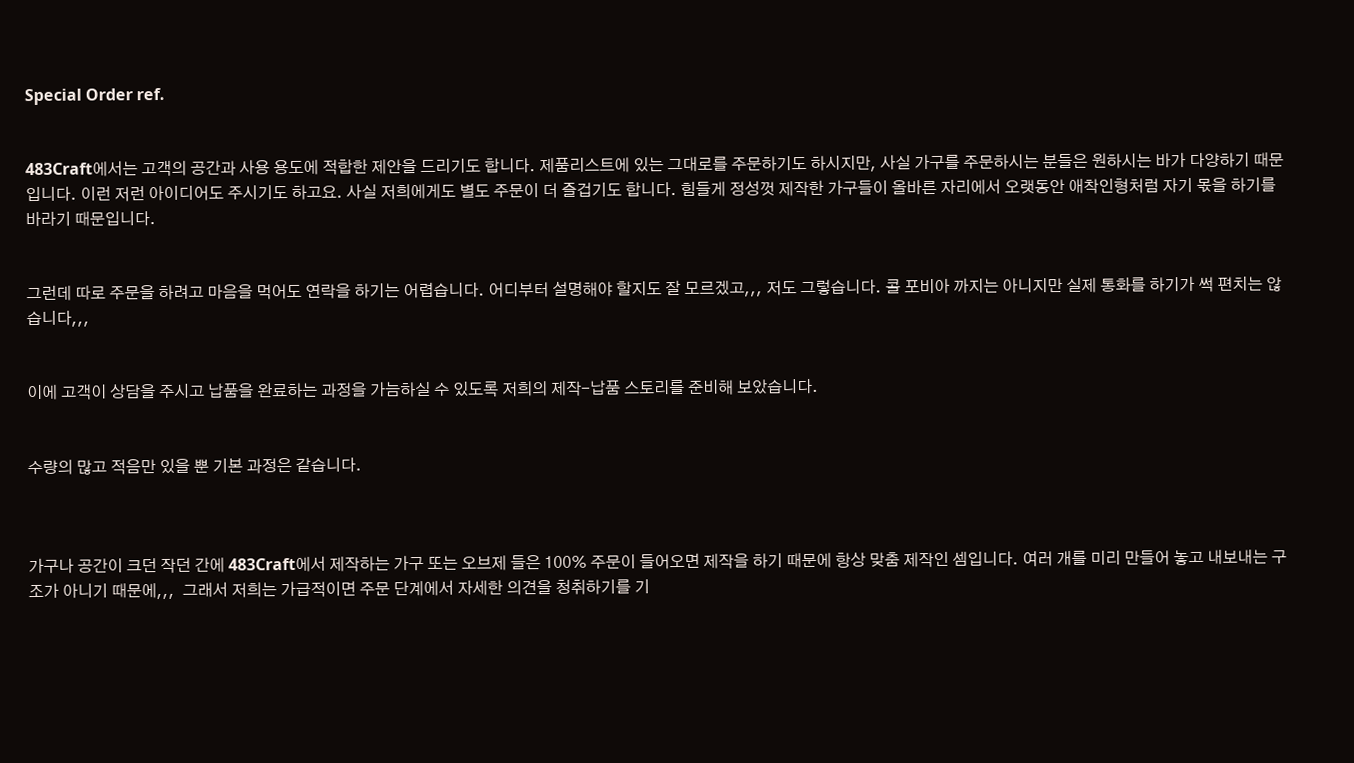Special Order ref.


483Craft에서는 고객의 공간과 사용 용도에 적합한 제안을 드리기도 합니다. 제품리스트에 있는 그대로를 주문하기도 하시지만, 사실 가구를 주문하시는 분들은 원하시는 바가 다양하기 때문입니다. 이런 저런 아이디어도 주시기도 하고요. 사실 저희에게도 별도 주문이 더 즐겁기도 합니다. 힘들게 정성껏 제작한 가구들이 올바른 자리에서 오랫동안 애착인형처럼 자기 몫을 하기를 바라기 때문입니다.


그런데 따로 주문을 하려고 마음을 먹어도 연락을 하기는 어렵습니다. 어디부터 설명해야 할지도 잘 모르겠고,,, 저도 그렇습니다. 콜 포비아 까지는 아니지만 실제 통화를 하기가 썩 편치는 않습니다,,,


이에 고객이 상담을 주시고 납품을 완료하는 과정을 가늠하실 수 있도록 저희의 제작-납품 스토리를 준비해 보았습니다.


수량의 많고 적음만 있을 뿐 기본 과정은 같습니다.



가구나 공간이 크던 작던 간에 483Craft에서 제작하는 가구 또는 오브제 들은 100% 주문이 들어오면 제작을 하기 때문에 항상 맞춤 제작인 셈입니다. 여러 개를 미리 만들어 놓고 내보내는 구조가 아니기 때문에,,,  그래서 저희는 가급적이면 주문 단계에서 자세한 의견을 청취하기를 기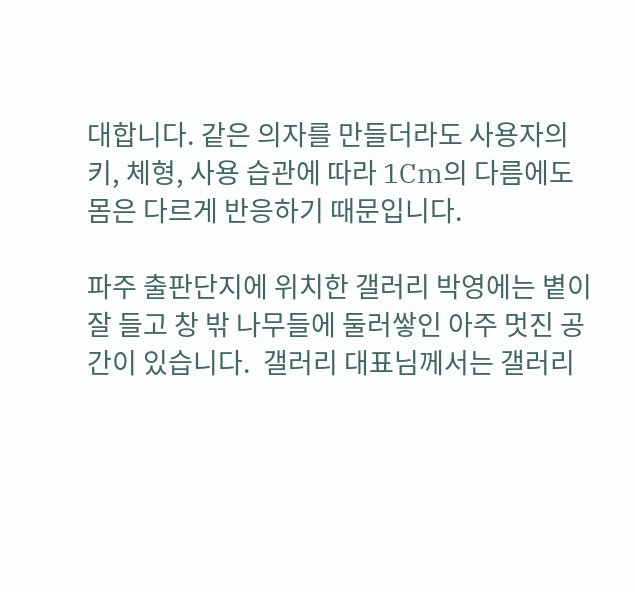대합니다. 같은 의자를 만들더라도 사용자의 키, 체형, 사용 습관에 따라 1Cm의 다름에도 몸은 다르게 반응하기 때문입니다.

파주 출판단지에 위치한 갤러리 박영에는 볕이 잘 들고 창 밖 나무들에 둘러쌓인 아주 멋진 공간이 있습니다.  갤러리 대표님께서는 갤러리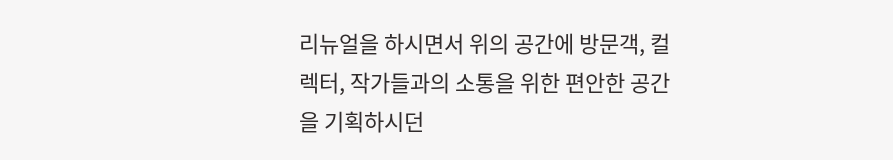리뉴얼을 하시면서 위의 공간에 방문객, 컬렉터, 작가들과의 소통을 위한 편안한 공간을 기획하시던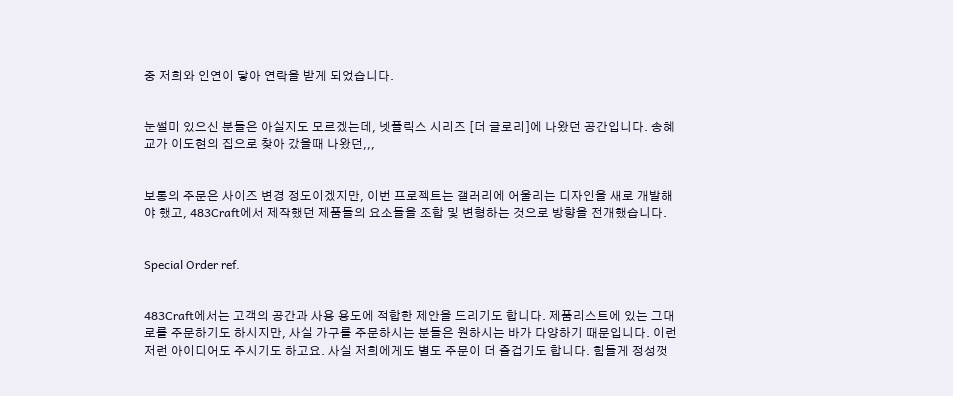중 저희와 인연이 닿아 연락을 받게 되었습니다.


눈썰미 있으신 분들은 아실지도 모르겠는데, 넷플릭스 시리즈 [더 글로리]에 나왔던 공간입니다. 송혜교가 이도현의 집으로 찾아 갔을때 나왔던,,,


보통의 주문은 사이즈 변경 정도이겠지만, 이번 프로젝트는 갤러리에 어울리는 디자인을 새로 개발해야 했고, 483Craft에서 제작했던 제품들의 요소들을 조합 및 변형하는 것으로 방향을 전개했습니다.


Special Order ref.


483Craft에서는 고객의 공간과 사용 용도에 적합한 제안을 드리기도 합니다. 제품리스트에 있는 그대로를 주문하기도 하시지만, 사실 가구를 주문하시는 분들은 원하시는 바가 다양하기 때문입니다. 이런 저런 아이디어도 주시기도 하고요. 사실 저희에게도 별도 주문이 더 즐겁기도 합니다. 힘들게 정성껏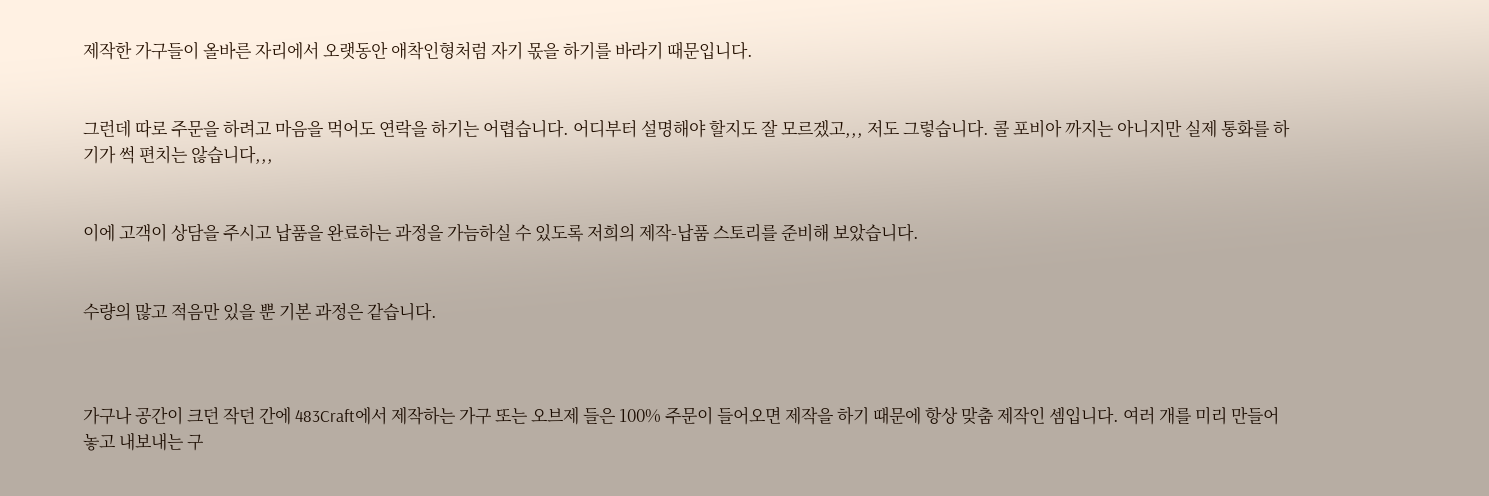제작한 가구들이 올바른 자리에서 오랫동안 애착인형처럼 자기 몫을 하기를 바라기 때문입니다.


그런데 따로 주문을 하려고 마음을 먹어도 연락을 하기는 어렵습니다. 어디부터 설명해야 할지도 잘 모르겠고,,, 저도 그렇습니다. 콜 포비아 까지는 아니지만 실제 통화를 하기가 썩 편치는 않습니다,,,


이에 고객이 상담을 주시고 납품을 완료하는 과정을 가늠하실 수 있도록 저희의 제작-납품 스토리를 준비해 보았습니다.


수량의 많고 적음만 있을 뿐 기본 과정은 같습니다.



가구나 공간이 크던 작던 간에 483Craft에서 제작하는 가구 또는 오브제 들은 100% 주문이 들어오면 제작을 하기 때문에 항상 맞춤 제작인 셈입니다. 여러 개를 미리 만들어 놓고 내보내는 구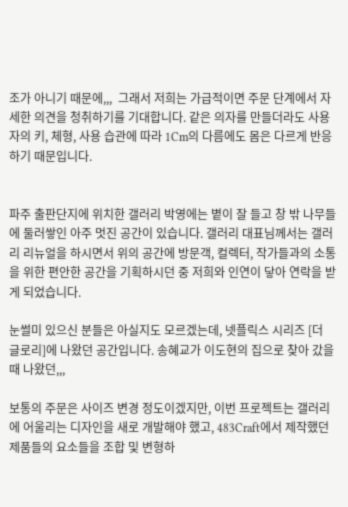조가 아니기 때문에,,,  그래서 저희는 가급적이면 주문 단계에서 자세한 의견을 청취하기를 기대합니다. 같은 의자를 만들더라도 사용자의 키, 체형, 사용 습관에 따라 1Cm의 다름에도 몸은 다르게 반응하기 때문입니다.


파주 출판단지에 위치한 갤러리 박영에는 볕이 잘 들고 창 밖 나무들에 둘러쌓인 아주 멋진 공간이 있습니다. 갤러리 대표님께서는 갤러리 리뉴얼을 하시면서 위의 공간에 방문객, 컬렉터, 작가들과의 소통을 위한 편안한 공간을 기획하시던 중 저희와 인연이 닿아 연락을 받게 되었습니다.

눈썰미 있으신 분들은 아실지도 모르겠는데, 넷플릭스 시리즈 [더 글로리]에 나왔던 공간입니다. 송혜교가 이도현의 집으로 찾아 갔을때 나왔던,,,

보통의 주문은 사이즈 변경 정도이겠지만, 이번 프로젝트는 갤러리에 어울리는 디자인을 새로 개발해야 했고, 483Craft에서 제작했던 제품들의 요소들을 조합 및 변형하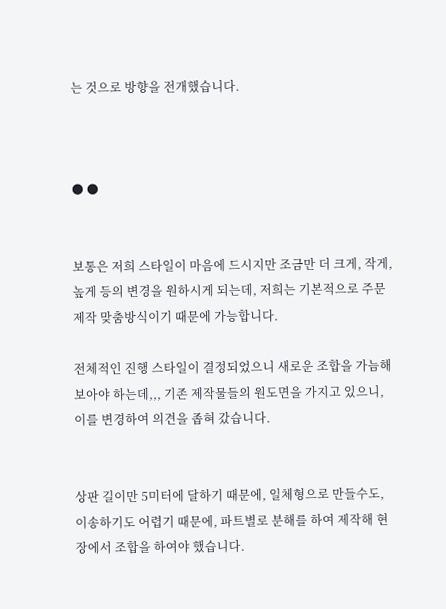는 것으로 방향을 전개했습니다.



● ●


보통은 저희 스타일이 마음에 드시지만 조금만 더 크게, 작게, 높게 등의 변경을 원하시게 되는데, 저희는 기본적으로 주문제작 맞춤방식이기 때문에 가능합니다.

전체적인 진행 스타일이 결정되었으니 새로운 조합을 가늠해 보아야 하는데,,, 기존 제작물들의 원도면을 가지고 있으니, 이를 변경하여 의견을 좁혀 갔습니다.


상판 길이만 5미터에 달하기 때문에, 일체형으로 만들수도, 이송하기도 어렵기 때문에, 파트별로 분해를 하여 제작해 현장에서 조합을 하여야 했습니다.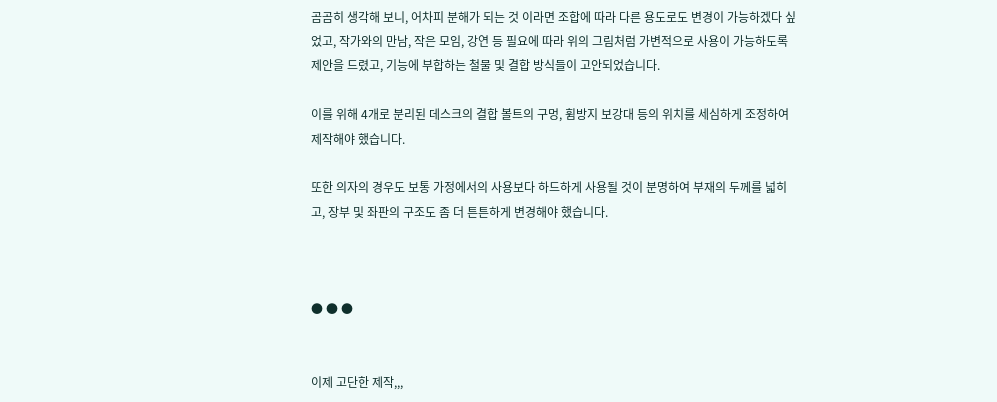곰곰히 생각해 보니, 어차피 분해가 되는 것 이라면 조합에 따라 다른 용도로도 변경이 가능하겠다 싶었고, 작가와의 만남, 작은 모임, 강연 등 필요에 따라 위의 그림처럼 가변적으로 사용이 가능하도록 제안을 드렸고, 기능에 부합하는 철물 및 결합 방식들이 고안되었습니다.

이를 위해 4개로 분리된 데스크의 결합 볼트의 구멍, 휨방지 보강대 등의 위치를 세심하게 조정하여 제작해야 했습니다.

또한 의자의 경우도 보통 가정에서의 사용보다 하드하게 사용될 것이 분명하여 부재의 두께를 넓히고, 장부 및 좌판의 구조도 좀 더 튼튼하게 변경해야 했습니다.



● ● ●


이제 고단한 제작,,,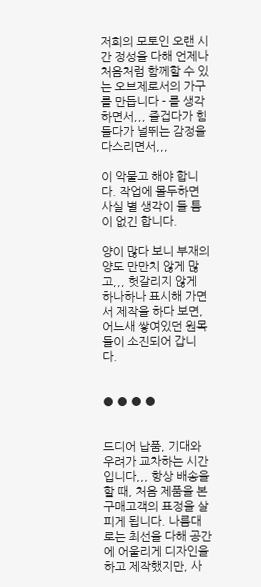저희의 모토인 오랜 시간 정성을 다해 언제나 처음처럼 함께할 수 있는 오브제로서의 가구를 만듭니다 - 를 생각하면서,,, 즐겁다가 힘들다가 널뛰는 감정을 다스리면서,,,

이 악물고 해야 합니다. 작업에 몰두하면 사실 별 생각이 들 틈이 없긴 합니다.

양이 많다 보니 부재의 양도 만만치 않게 많고,,, 헛갈리지 않게 하나하나 표시해 가면서 제작을 하다 보면, 어느새 쌓여있던 원목들이 소진되어 갑니다.


● ● ● ●


드디어 납품, 기대와 우려가 교차하는 시간입니다,,, 항상 배송을 할 때, 처음 제품을 본 구매고객의 표정을 살피게 됩니다. 나름대로는 최선을 다해 공간에 어울리게 디자인을 하고 제작했지만, 사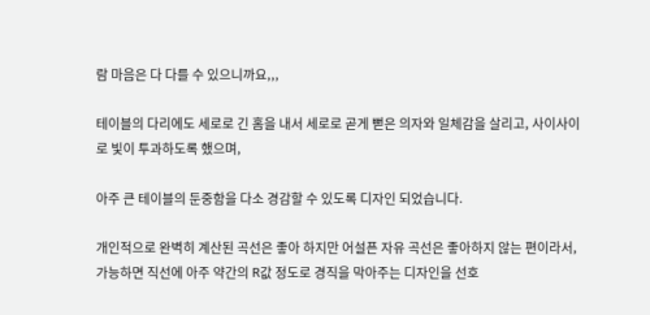람 마음은 다 다를 수 있으니까요,,,

테이블의 다리에도 세로로 긴 홈을 내서 세로로 곧게 뻗은 의자와 일체감을 살리고, 사이사이로 빛이 투과하도록 했으며,

아주 큰 테이블의 둔중함을 다소 경감할 수 있도록 디자인 되었습니다.

개인적으로 완벽히 계산된 곡선은 좋아 하지만 어설픈 자유 곡선은 좋아하지 않는 편이라서, 가능하면 직선에 아주 약간의 R값 정도로 경직을 막아주는 디자인을 선호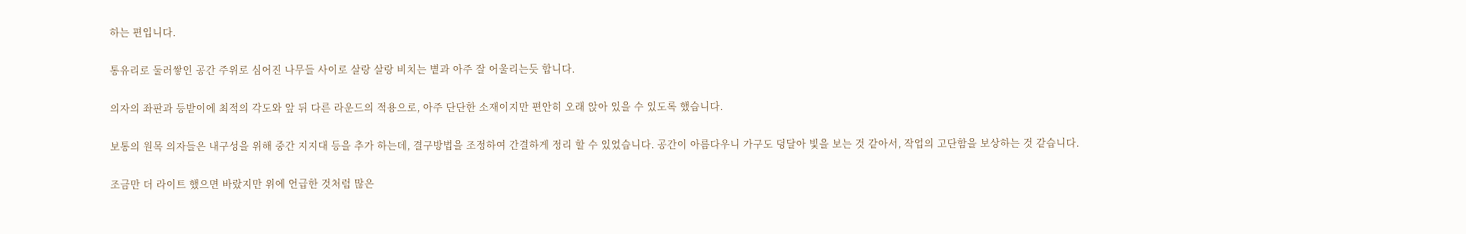하는 편입니다.

통유리로 둘러쌓인 공간 주위로 심어진 나무들 사이로 살랑 살랑 비치는 볕과 아주 잘 어울리는듯 합니다.

의자의 좌판과 등받이에 최적의 각도와 앞 뒤 다른 라운드의 적용으로, 아주 단단한 소재이지만 편안히 오래 앉아 있을 수 있도록 했습니다.

보통의 원목 의자들은 내구성을 위해 중간 지지대 등을 추가 하는데, 결구방법을 조정하여 간결하게 정리 할 수 있었습니다. 공간이 아름다우니 가구도 덩달아 빛을 보는 것 같아서, 작업의 고단함을 보상하는 것 같습니다.

조금만 더 라이트 했으면 바랐지만 위에 언급한 것처럼 많은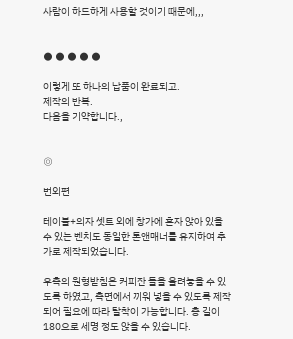사람이 하드하게 사용할 것이기 때문에,,,


● ● ● ● ●

이렇게 또 하나의 납품이 완료되고.
제작의 반복.
다음을 기약합니다.,


◎

번외편

테이블+의자 셋트 외에 창가에 혼자 앉아 있을 수 있는 벤치도 동일한 톤앤매너를 유지하여 추가로 제작되었습니다.

우측의 원형받침은 커피잔 들을 올려놓을 수 있도록 하였고, 측면에서 끼워 넣을 수 있도록 제작되어 필요에 따라 탈착이 가능합니다. 총 길이 180으로 세명 정도 앉을 수 있습니다.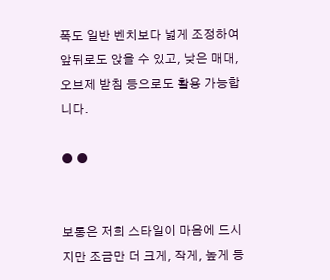폭도 일반 벤치보다 넓게 조정하여 앞뒤로도 앉을 수 있고, 낮은 매대, 오브제 받침 등으로도 활용 가능합니다.

● ●


보통은 저희 스타일이 마음에 드시지만 조금만 더 크게, 작게, 높게 등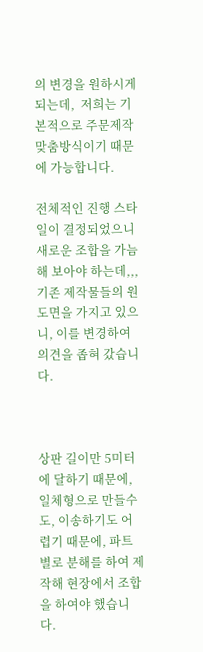의 변경을 원하시게 되는데,  저희는 기본적으로 주문제작 맞춤방식이기 때문에 가능합니다.

전체적인 진행 스타일이 결정되었으니 새로운 조합을 가늠해 보아야 하는데,,,  기존 제작물들의 원도면을 가지고 있으니, 이를 변경하여 의견을 좁혀 갔습니다.



상판 길이만 5미터에 달하기 때문에, 일체형으로 만들수도, 이송하기도 어렵기 때문에, 파트별로 분해를 하여 제작해 현장에서 조합을 하여야 했습니다.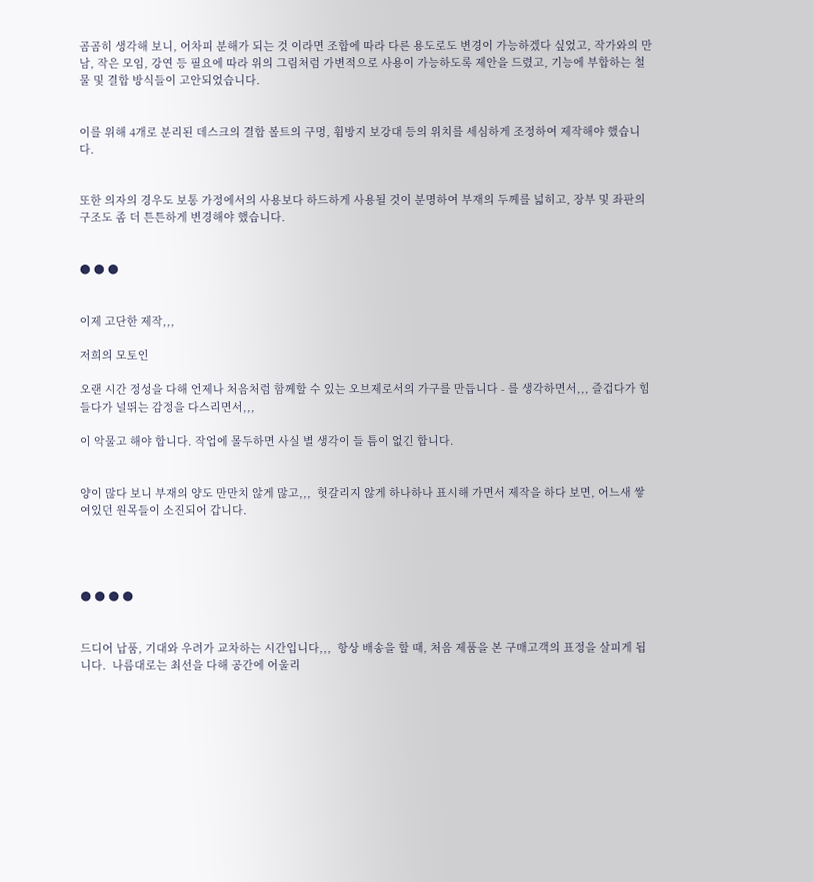곰곰히 생각해 보니, 어차피 분해가 되는 것 이라면 조합에 따라 다른 용도로도 변경이 가능하겠다 싶었고, 작가와의 만남, 작은 모임, 강연 등 필요에 따라 위의 그림처럼 가변적으로 사용이 가능하도록 제안을 드렸고, 기능에 부합하는 철물 및 결합 방식들이 고안되었습니다.


이를 위해 4개로 분리된 데스크의 결합 볼트의 구멍, 휨방지 보강대 등의 위치를 세심하게 조정하여 제작해야 했습니다.


또한 의자의 경우도 보통 가정에서의 사용보다 하드하게 사용될 것이 분명하여 부재의 두께를 넓히고, 장부 및 좌판의 구조도 좀 더 튼튼하게 변경해야 했습니다.


● ● ●


이제 고단한 제작,,,

저희의 모토인

오랜 시간 정성을 다해 언제나 처음처럼 함께할 수 있는 오브제로서의 가구를 만듭니다 - 를 생각하면서,,, 즐겁다가 힘들다가 널뛰는 감정을 다스리면서,,,

이 악물고 해야 합니다. 작업에 몰두하면 사실 별 생각이 들 틈이 없긴 합니다.


양이 많다 보니 부재의 양도 만만치 않게 많고,,,  헛갈리지 않게 하나하나 표시해 가면서 제작을 하다 보면, 어느새 쌓여있던 원목들이 소진되어 갑니다.




● ● ● ●


드디어 납품, 기대와 우려가 교차하는 시간입니다,,,  항상 배송을 할 때, 처음 제품을 본 구매고객의 표정을 살피게 됩니다.  나름대로는 최선을 다해 공간에 어울리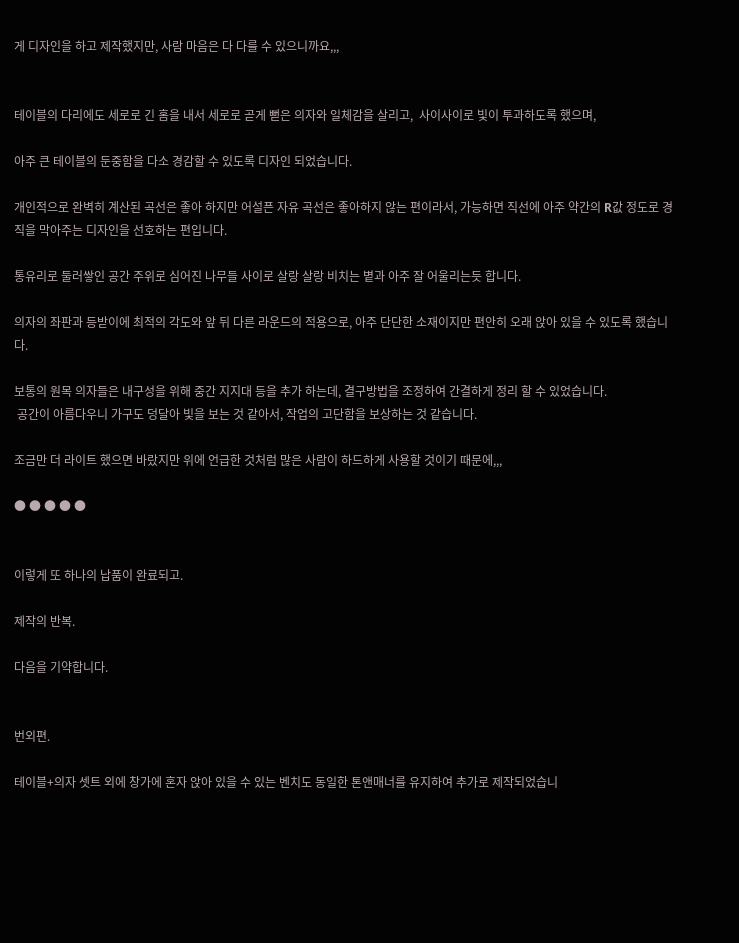게 디자인을 하고 제작했지만, 사람 마음은 다 다를 수 있으니까요,,,


테이블의 다리에도 세로로 긴 홈을 내서 세로로 곧게 뻗은 의자와 일체감을 살리고,  사이사이로 빛이 투과하도록 했으며,

아주 큰 테이블의 둔중함을 다소 경감할 수 있도록 디자인 되었습니다.

개인적으로 완벽히 계산된 곡선은 좋아 하지만 어설픈 자유 곡선은 좋아하지 않는 편이라서, 가능하면 직선에 아주 약간의 R값 정도로 경직을 막아주는 디자인을 선호하는 편입니다.

통유리로 둘러쌓인 공간 주위로 심어진 나무들 사이로 살랑 살랑 비치는 볕과 아주 잘 어울리는듯 합니다.

의자의 좌판과 등받이에 최적의 각도와 앞 뒤 다른 라운드의 적용으로, 아주 단단한 소재이지만 편안히 오래 앉아 있을 수 있도록 했습니다.

보통의 원목 의자들은 내구성을 위해 중간 지지대 등을 추가 하는데, 결구방법을 조정하여 간결하게 정리 할 수 있었습니다.
 공간이 아름다우니 가구도 덩달아 빛을 보는 것 같아서, 작업의 고단함을 보상하는 것 같습니다.

조금만 더 라이트 했으면 바랐지만 위에 언급한 것처럼 많은 사람이 하드하게 사용할 것이기 때문에,,,

● ● ● ● ●


이렇게 또 하나의 납품이 완료되고.

제작의 반복.

다음을 기약합니다.


번외편.

테이블+의자 셋트 외에 창가에 혼자 앉아 있을 수 있는 벤치도 동일한 톤앤매너를 유지하여 추가로 제작되었습니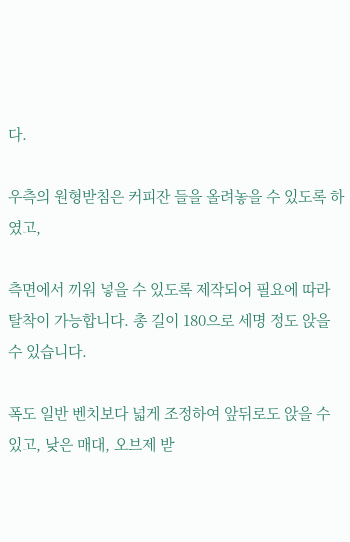다.

우측의 원형받침은 커피잔 들을 올려놓을 수 있도록 하였고,

측면에서 끼워 넣을 수 있도록 제작되어 필요에 따라 탈착이 가능합니다. 총 길이 180으로 세명 정도 앉을 수 있습니다.

폭도 일반 벤치보다 넓게 조정하여 앞뒤로도 앉을 수 있고, 낮은 매대, 오브제 받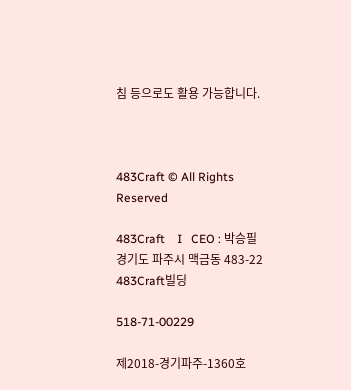침 등으로도 활용 가능합니다.



483Craft © All Rights Reserved

483Craft    I   CEO : 박승필
경기도 파주시 맥금동 483-22  483Craft빌딩

518-71-00229

제2018-경기파주-1360호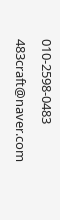010-2598-0483   483craft@naver.com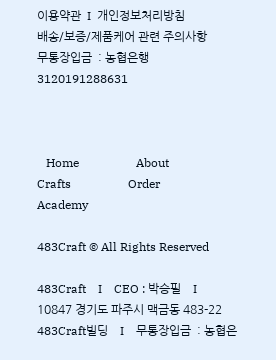이용약관  I  개인정보처리방침
배송/보증/제품케어 관련 주의사항
무통장입금  : 농협은행 3120191288631



   Home                   About                   Crafts                   Order                   Academy

483Craft © All Rights Reserved

483Craft    I    CEO : 박승필    I    10847 경기도 파주시 맥금동 483-22    483Craft빌딩    I    무통장입금  : 농협은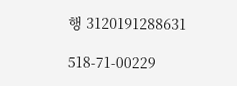행 3120191288631

518-71-00229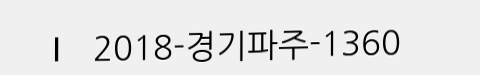I    2018-경기파주-1360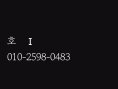호    I     010-2598-0483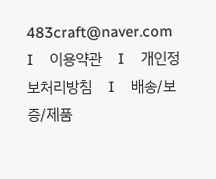483craft@naver.com    I    이용약관    I    개인정보처리방침    I    배송/보증/제품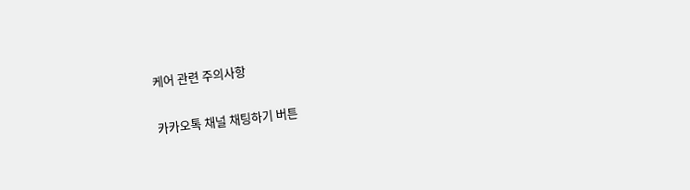케어 관련 주의사항

카카오톡 채널 채팅하기 버튼